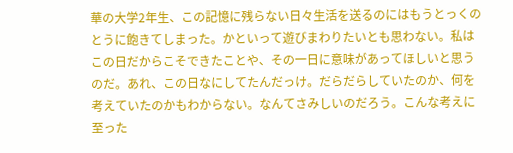華の大学2年生、この記憶に残らない日々生活を送るのにはもうとっくのとうに飽きてしまった。かといって遊びまわりたいとも思わない。私はこの日だからこそできたことや、その一日に意味があってほしいと思うのだ。あれ、この日なにしてたんだっけ。だらだらしていたのか、何を考えていたのかもわからない。なんてさみしいのだろう。こんな考えに至った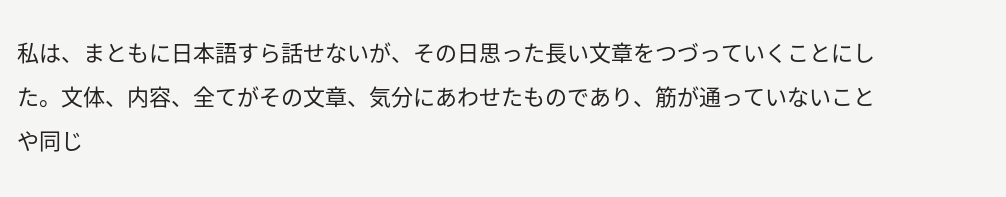私は、まともに日本語すら話せないが、その日思った長い文章をつづっていくことにした。文体、内容、全てがその文章、気分にあわせたものであり、筋が通っていないことや同じ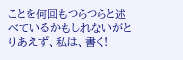ことを何回もつらつらと述べているかもしれないがとりあえず、私は、書く!